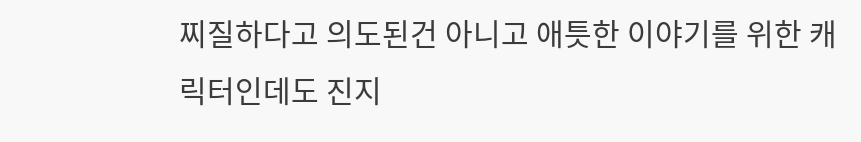찌질하다고 의도된건 아니고 애틋한 이야기를 위한 캐릭터인데도 진지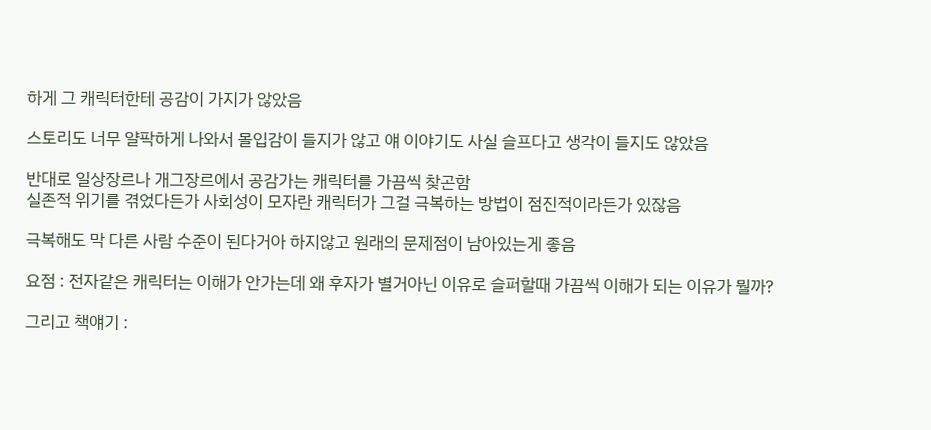하게 그 캐릭터한테 공감이 가지가 않았음

스토리도 너무 얄팍하게 나와서 몰입감이 들지가 않고 얘 이야기도 사실 슬프다고 생각이 들지도 않았음

반대로 일상장르나 개그장르에서 공감가는 캐릭터를 가끔씩 찾곤함
실존적 위기를 겪었다든가 사회성이 모자란 캐릭터가 그걸 극복하는 방법이 점진적이라든가 있잖음

극복해도 막 다른 사람 수준이 된다거아 하지않고 원래의 문제점이 남아있는게 좋음

요점 : 전자같은 캐릭터는 이해가 안가는데 왜 후자가 별거아닌 이유로 슬퍼할때 가끔씩 이해가 되는 이유가 뭘까?

그리고 책얘기 :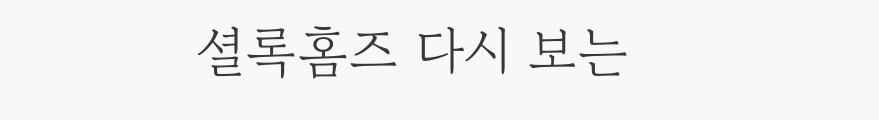셜록홈즈 다시 보는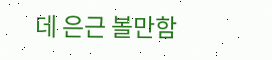데 은근 볼만함